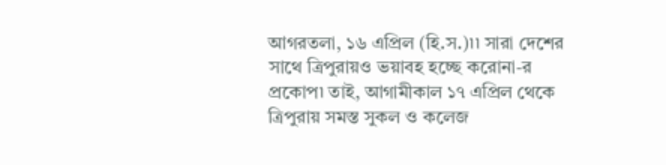আগরতলা, ১৬ এপ্রিল (হি.স.)৷৷ সারা দেশের সাথে ত্রিপুরায়ও ভয়াবহ হচ্ছে করোনা-র প্রকোপ৷ তাই, আগামীকাল ১৭ এপ্রিল থেকে ত্রিপুরায় সমস্ত সুকল ও কলেজ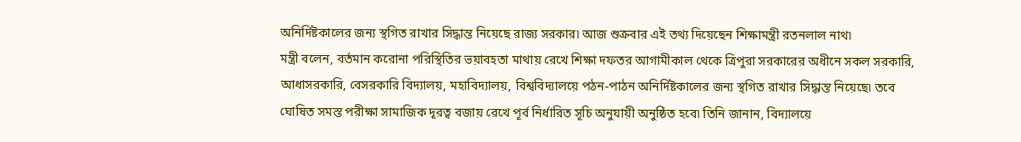অনির্দিষ্টকালের জন্য স্থগিত রাখার সিদ্ধান্ত নিয়েছে রাজ্য সরকার৷ আজ শুক্রবার এই তথ্য দিয়েছেন শিক্ষামন্ত্রী রতনলাল নাথ৷
মন্ত্রী বলেন, বর্তমান করোনা পরিস্থিতির ভয়াবহতা মাথায় রেখে শিক্ষা দফতর আগামীকাল থেকে ত্রিপুরা সরকারের অধীনে সকল সরকারি, আধাসরকারি, বেসরকারি বিদ্যালয়, মহাবিদ্যালয়, বিশ্ববিদ্যালয়ে পঠন-পাঠন অনির্দিষ্টকালের জন্য স্থগিত রাখার সিদ্ধান্ত নিয়েছে৷ তবে ঘোষিত সমস্ত পরীক্ষা সামাজিক দূরত্ব বজায় রেখে পূর্ব নির্ধারিত সূচি অনুযায়ী অনুষ্ঠিত হবে৷ তিনি জানান, বিদ্যালয়ে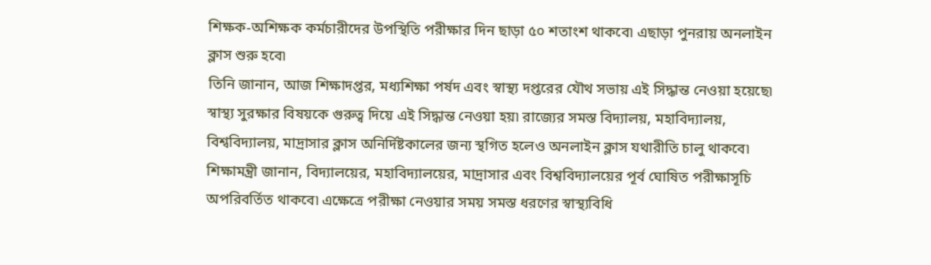শিক্ষক-অশিক্ষক কর্মচারীদের উপস্থিতি পরীক্ষার দিন ছাড়া ৫০ শতাংশ থাকবে৷ এছাড়া পুনরায় অনলাইন ক্লাস শুরু হবে৷
তিনি জানান, আজ শিক্ষাদপ্তর, মধ্যশিক্ষা পর্ষদ এবং স্বাস্থ্য দপ্তরের যৌথ সভায় এই সিদ্ধান্ত নেওয়া হয়েছে৷ স্বাস্থ্য সুরক্ষার বিষয়কে গুরুত্ব দিয়ে এই সিদ্ধান্ত নেওয়া হয়৷ রাজ্যের সমস্ত বিদ্যালয়, মহাবিদ্যালয়, বিশ্ববিদ্যালয়, মাদ্রাসার ক্লাস অনির্দিষ্টকালের জন্য স্থগিত হলেও অনলাইন ক্লাস যথারীতি চালু থাকবে৷ শিক্ষামন্ত্রী জানান, বিদ্যালয়ের, মহাবিদ্যালয়ের, মাদ্রাসার এবং বিশ্ববিদ্যালয়ের পূর্ব ঘোষিত পরীক্ষাসূচি অপরিবর্তিত থাকবে৷ এক্ষেত্রে পরীক্ষা নেওয়ার সময় সমস্ত ধরণের স্বাস্থ্যবিধি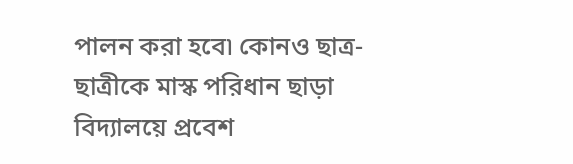পালন করা হবে৷ কোনও ছাত্র-ছাত্রীকে মাস্ক পরিধান ছাড়া বিদ্যালয়ে প্রবেশ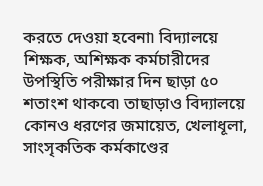করতে দেওয়া হবেনা৷ বিদ্যালয়ে শিক্ষক, অশিক্ষক কর্মচারীদের উপস্থিতি পরীক্ষার দিন ছাড়া ৫০ শতাংশ থাকবে৷ তাছাড়াও বিদ্যালয়ে কোনও ধরণের জমায়েত, খেলাধূলা, সাংসৃকতিক কর্মকাণ্ডের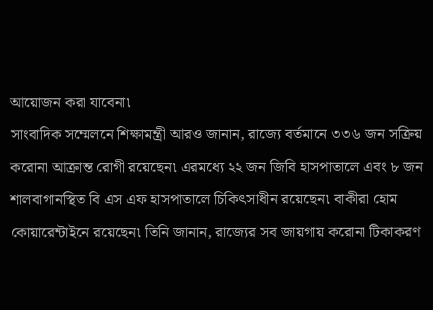আয়োজন করা যাবেনা৷
সাংবাদিক সম্মেলনে শিক্ষামন্ত্রী আরও জানান, রাজ্যে বর্তমানে ৩৩৬ জন সক্রিয় করোনা আক্রান্ত রোগী রয়েছেন৷ এরমধ্যে ২২ জন জিবি হাসপাতালে এবং ৮ জন শালবাগানস্থিত বি এস এফ হাসপাতালে চিকিৎসাধীন রয়েছেন৷ বাকীরা হোম কোয়ারেন্টাইনে রয়েছেন৷ তিনি জানান, রাজ্যের সব জায়গায় করোনা টিকাকরণ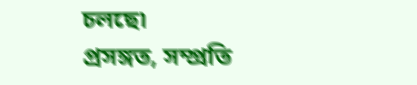চলছে৷
প্রসঙ্গত, সম্প্রতি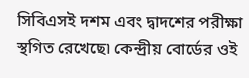সিবিএসই দশম এবং দ্বাদশের পরীক্ষা স্থগিত রেখেছে৷ কেন্দ্রীয় বোর্ডের ওই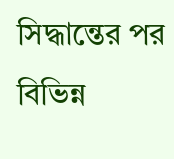সিদ্ধান্তের পর বিভিন্ন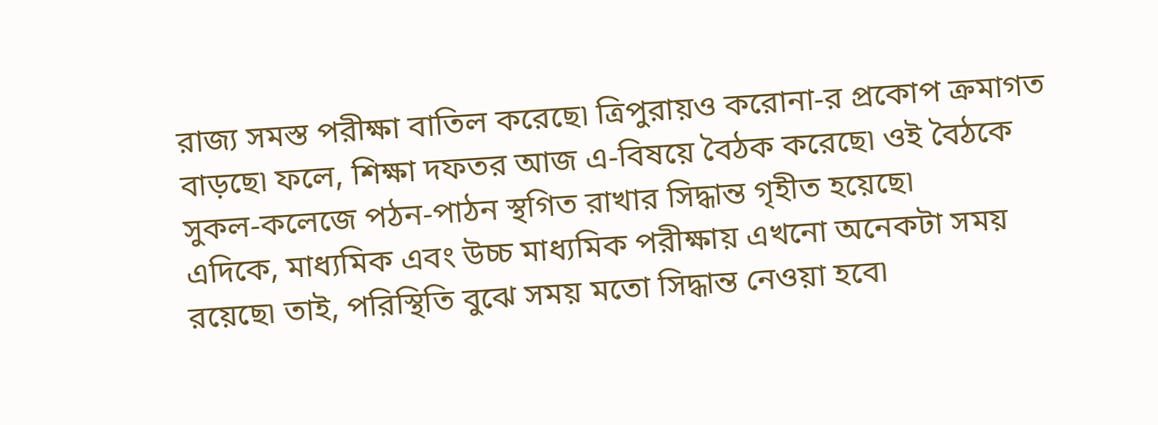রাজ্য সমস্ত পরীক্ষা বাতিল করেছে৷ ত্রিপুরায়ও করোনা-র প্রকোপ ক্রমাগত বাড়ছে৷ ফলে, শিক্ষা দফতর আজ এ-বিষয়ে বৈঠক করেছে৷ ওই বৈঠকে সুকল-কলেজে পঠন-পাঠন স্থগিত রাখার সিদ্ধান্ত গৃহীত হয়েছে৷
এদিকে, মাধ্যমিক এবং উচ্চ মাধ্যমিক পরীক্ষায় এখনো অনেকটা সময় রয়েছে৷ তাই, পরিস্থিতি বুঝে সময় মতো সিদ্ধান্ত নেওয়া হবে৷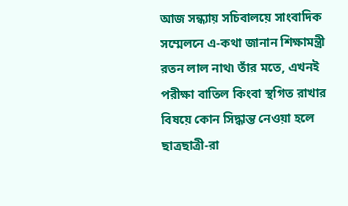আজ সন্ধ্যায় সচিবালয়ে সাংবাদিক সম্মেলনে এ-কথা জানান শিক্ষামন্ত্রী রতন লাল নাথ৷ তাঁর মতে, এখনই পরীক্ষা বাতিল কিংবা স্থগিত রাখার বিষয়ে কোন সিদ্ধান্ত নেওয়া হলে ছাত্রছাত্রী-রা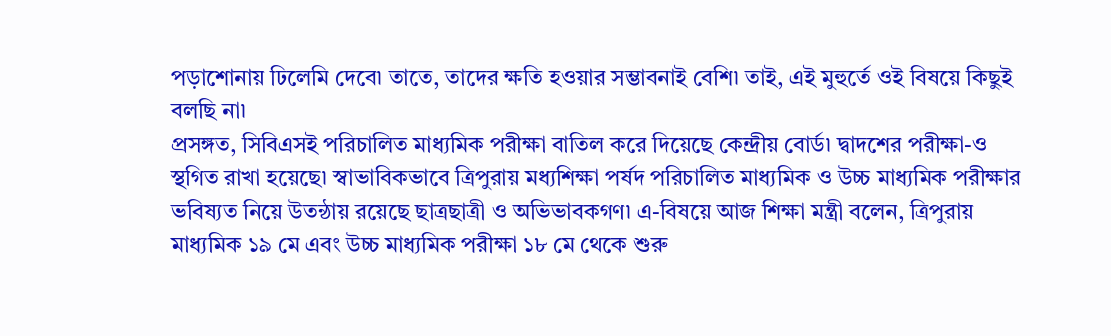পড়াশোনায় ঢিলেমি দেবে৷ তাতে, তাদের ক্ষতি হওয়ার সম্ভাবনাই বেশি৷ তাই, এই মুহুর্তে ওই বিষয়ে কিছুই বলছি না৷
প্রসঙ্গত, সিবিএসই পরিচালিত মাধ্যমিক পরীক্ষা বাতিল করে দিয়েছে কেন্দ্রীয় বোর্ড৷ দ্বাদশের পরীক্ষা-ও স্থগিত রাখা হয়েছে৷ স্বাভাবিকভাবে ত্রিপুরায় মধ্যশিক্ষা পর্ষদ পরিচালিত মাধ্যমিক ও উচ্চ মাধ্যমিক পরীক্ষার ভবিষ্যত নিয়ে উতন্ঠায় রয়েছে ছাত্রছাত্রী ও অভিভাবকগণ৷ এ-বিষয়ে আজ শিক্ষা মন্ত্রী বলেন, ত্রিপুরায় মাধ্যমিক ১৯ মে এবং উচ্চ মাধ্যমিক পরীক্ষা ১৮ মে থেকে শুরু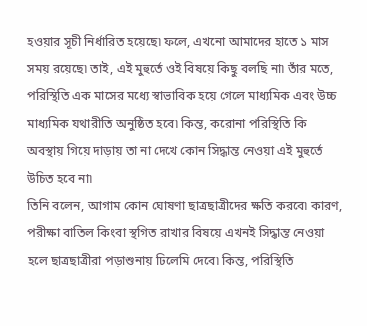হওয়ার সূচী নির্ধারিত হয়েছে৷ ফলে, এখনো আমাদের হাতে ১ মাস সময় রয়েছে৷ তাই, এই মুহুর্তে ওই বিষয়ে কিছু বলছি না৷ তাঁর মতে, পরিস্থিতি এক মাসের মধ্যে স্বাভাবিক হয়ে গেলে মাধ্যমিক এবং উচ্চ মাধ্যমিক যথারীতি অনুষ্ঠিত হবে৷ কিন্ত, করোনা পরিস্থিতি কি অবস্থায় গিয়ে দাড়ায় তা না দেখে কোন সিদ্ধান্ত নেওয়া এই মুহুর্তে উচিত হবে না৷
তিনি বলেন, আগাম কোন ঘোষণা ছাত্রছাত্রীদের ক্ষতি করবে৷ কারণ, পরীক্ষা বাতিল কিংবা স্থগিত রাখার বিষয়ে এখনই সিদ্ধান্ত নেওয়া হলে ছাত্রছাত্রীরা পড়াশুনায় ঢিলেমি দেবে৷ কিন্ত, পরিস্থিতি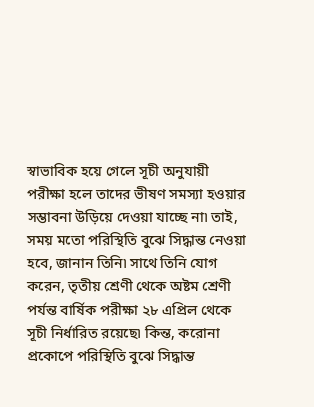স্বাভাবিক হয়ে গেলে সূচী অনুযায়ী পরীক্ষা হলে তাদের ভীষণ সমস্যা হওয়ার সম্ভাবনা উড়িয়ে দেওয়া যাচ্ছে না৷ তাই, সময় মতো পরিস্থিতি বুঝে সিদ্ধান্ত নেওয়া হবে, জানান তিনি৷ সাথে তিনি যোগ করেন, তৃতীয় শ্রেণী থেকে অষ্টম শ্রেণী পর্যন্ত বার্ষিক পরীক্ষা ২৮ এপ্রিল থেকে সূচী নির্ধারিত রয়েছে৷ কিন্ত, করোনা প্রকোপে পরিস্থিতি বুঝে সিদ্ধান্ত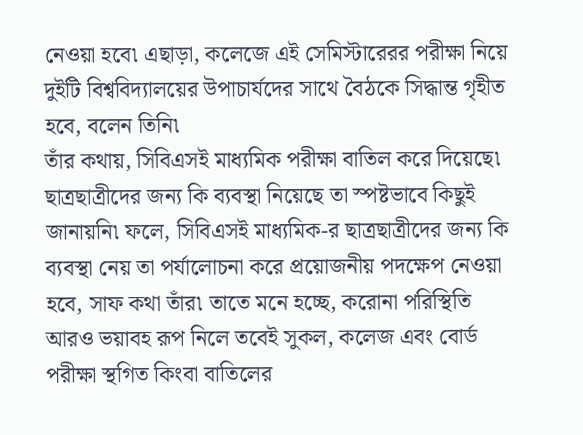নেওয়া হবে৷ এছাড়া, কলেজে এই সেমিস্টারেরর পরীক্ষা নিয়ে দুইটি বিশ্ববিদ্যালয়ের উপাচার্যদের সাথে বৈঠকে সিদ্ধান্ত গৃহীত হবে, বলেন তিনি৷
তাঁর কথায়, সিবিএসই মাধ্যমিক পরীক্ষা বাতিল করে দিয়েছে৷ ছাত্রছাত্রীদের জন্য কি ব্যবস্থা নিয়েছে তা স্পষ্টভাবে কিছুই জানায়নি৷ ফলে, সিবিএসই মাধ্যমিক-র ছাত্রছাত্রীদের জন্য কি ব্যবস্থা নেয় তা পর্যালোচনা করে প্রয়োজনীয় পদক্ষেপ নেওয়া হবে, সাফ কথা তাঁর৷ তাতে মনে হচ্ছে, করোনা পরিস্থিতি আরও ভয়াবহ রূপ নিলে তবেই সুকল, কলেজ এবং বোর্ড পরীক্ষা স্থগিত কিংবা বাতিলের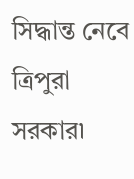সিদ্ধান্ত নেবে ত্রিপুরা সরকার৷